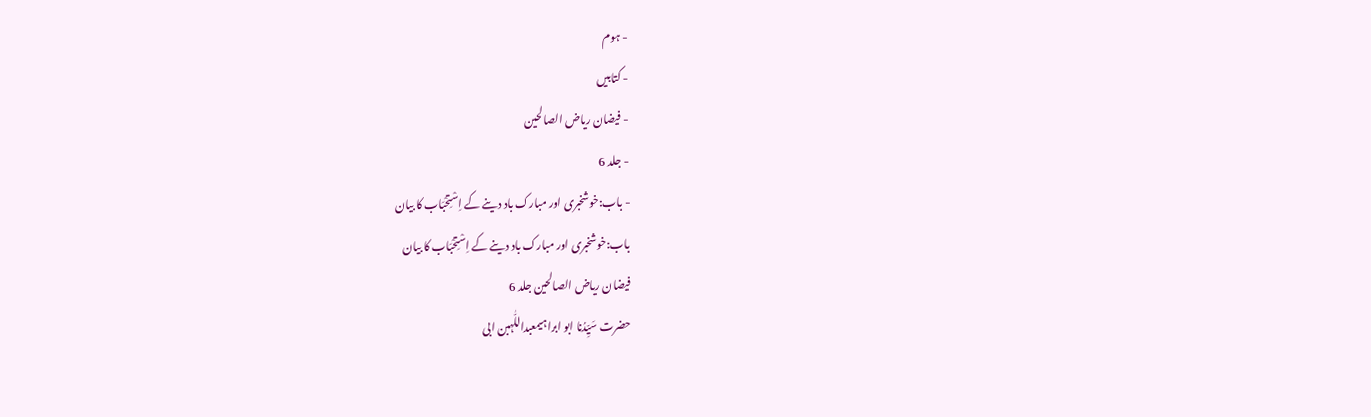- ہوم
- کتابیں
- فیضان ریاض الصالحین
- جلد 6
- باب:خوشخبری اور مبارک باد دینے کے اِسْتِحْبَاب کا بیان
باب:خوشخبری اور مبارک باد دینے کے اِسْتِحْبَاب کا بیان
فیضان ریاض الصالحین جلد 6
حضرت سَیِّدُنا ابو ابراہیمعبداللّٰہبن ابی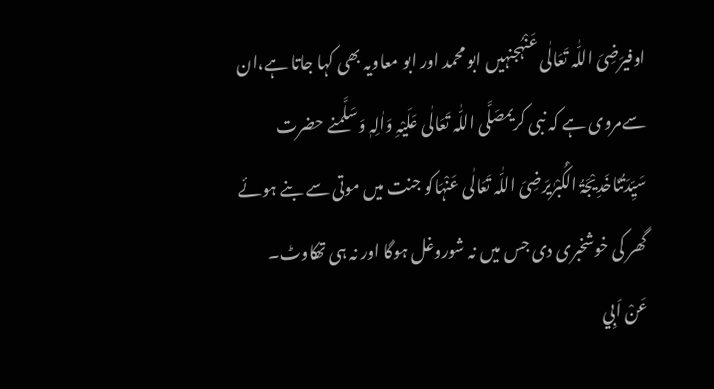اوفیرَضِیَ اللّٰہ تَعَالٰی عَنْہُجنہیں ابو محمد اور ابو معاویہ بھی کہا جاتا ہے،ان سےمروی ہے کہ نبی کریمصَلَّی اللّٰہ تَعَالٰی عَلَیْہِ وَاٰلِہٖ وَسَلَّمنے حضرت سَیِّدَتُنَاخَدِیْجَۃُ الْکُبْرٰیرَضِیَ اللّٰہ تَعَالٰی عَنْہَاکو جنت میں موتی سے بنے ہوئے گھر کی خوشخبری دی جس میں نہ شوروغل ہوگا اور نہ ہی تھکاوٹ۔
عَنْ اَبِي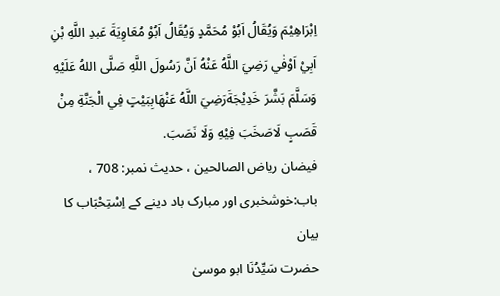اِبْرَاهِيْمَ وَيُقَالُ اَبُوْ مُحَمَّدٍ وَيُقَالُ اَبُوْ مُعَاوِيَةَ عَبدِ اللَّهِ بْنِ اَبِيْ اَوْفٰي رَضِيَ اللَّهُ عَنْهُ اَنَّ رَسُولَ اللَّهِ صَلَّى اللهُ عَلَيْهِ وَسَلَّمَ بَشَّرَ خَدِيْجَةَرَضِيَ اللَّهُ عَنْهَابِبَيْتٍ فِي الْجَنَّةِ مِنْ قَصَبٍ لَاصَخَبَ فِيْهِ وَلَا نَصَبَ.
فیضان ریاض الصالحین ، حدیث نمبر: 708 ، باب:خوشخبری اور مبارک باد دینے کے اِسْتِحْبَاب کا بیان
حضرت سَیِّدُنَا ابو موسیٰ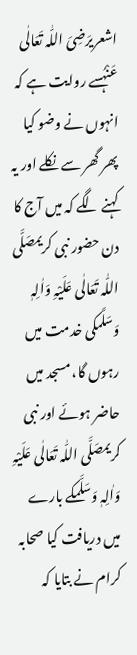اشعریرَضِیَ اللّٰہ تَعَالٰی عَنْہُسے روایت ہے کہ انہوں نے وضو کیا پھر گھر سے نکلے اور یہ کہنے لگے کہ میں آج کا دن حضور نبی کریمصَلَّی اللّٰہ تَعَالٰی عَلَیْہِ وَاٰلِہٖ وَسَلَّمکی خدمت میں رہوں گا، مسجد میں حاضر ہوئے اور نبی کریمصَلَّی اللّٰہ تَعَالٰی عَلَیْہِ وَاٰلِہٖ وَسَلَّمکے بارے میں دریافت کیا صحابہ کرام نے بتایا کہ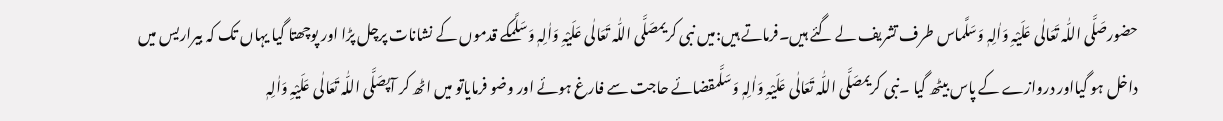حضورصَلَّی اللّٰہ تَعَالٰی عَلَیْہِ وَاٰلِہٖ وَسَلَّماس طرف تشریف لے گئے ہیں۔فرماتے ہیں:میں نبی کریمصَلَّی اللّٰہ تَعَالٰی عَلَیْہِ وَاٰلِہٖ وَسَلَّمکے قدموں کے نشانات پرچل پڑا اور پوچھتا گیا یہاں تک کہ بیراریس میں داخل ہو گیااور دروازے کے پاس بیٹھ گیا ۔نبی کریمصَلَّی اللّٰہ تَعَالٰی عَلَیْہِ وَاٰلِہٖ وَسَلَّمقضائے حاجت سے فارغ ہوئے اور وضو فرمایاتو میں اٹھ کر آپصَلَّی اللّٰہ تَعَالٰی عَلَیْہِ وَاٰلِہٖ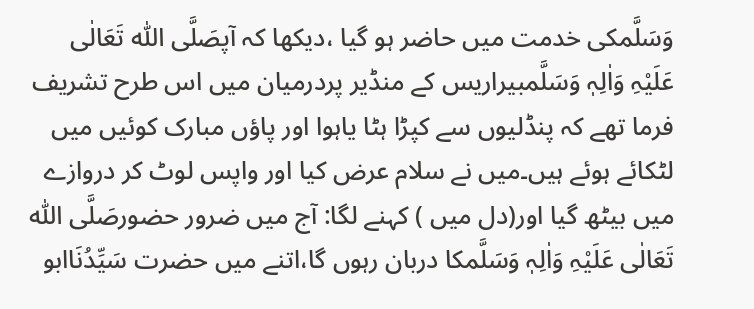وَسَلَّمکی خدمت میں حاضر ہو گیا ،دیکھا کہ آپصَلَّی اللّٰہ تَعَالٰی عَلَیْہِ وَاٰلِہٖ وَسَلَّمبیراریس کے منڈیر پردرمیان میں اس طرح تشریف فرما تھے کہ پنڈلیوں سے کپڑا ہٹا یاہوا اور پاؤں مبارک کوئیں میں لٹکائے ہوئے ہیں۔میں نے سلام عرض کیا اور واپس لوٹ کر دروازے میں بیٹھ گیا اور(دل میں ) کہنے لگا: آج میں ضرور حضورصَلَّی اللّٰہ تَعَالٰی عَلَیْہِ وَاٰلِہٖ وَسَلَّمکا دربان رہوں گا،اتنے میں حضرت سَیِّدُنَاابو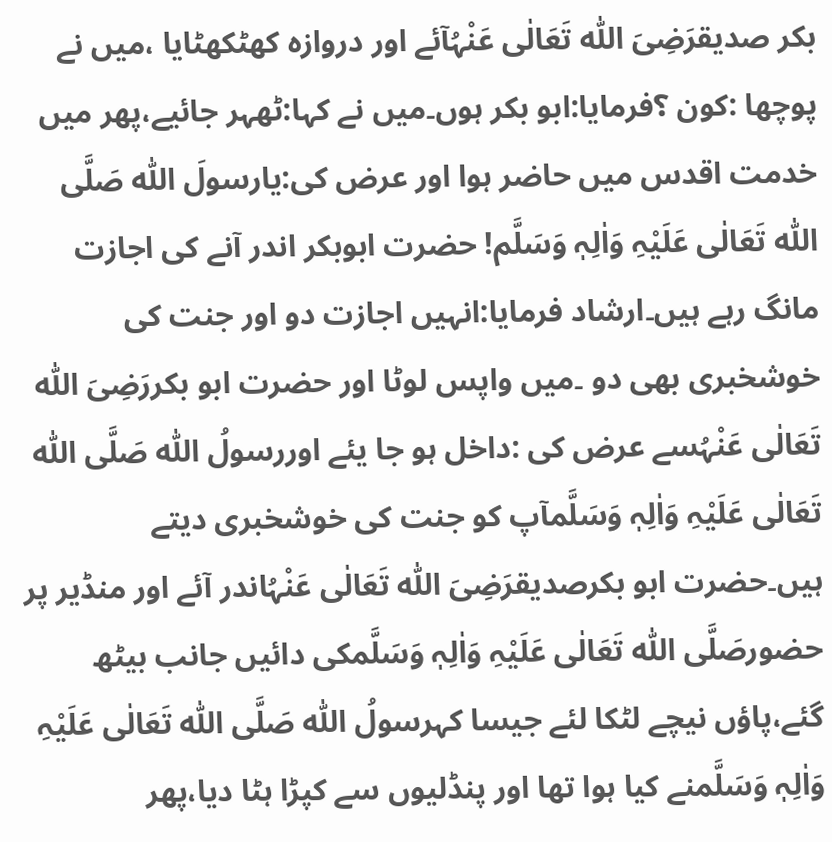بکر صدیقرَضِیَ اللّٰہ تَعَالٰی عَنْہُآئے اور دروازہ کھٹکھٹایا ،میں نے پوچھا :کون ؟فرمایا:ابو بکر ہوں۔میں نے کہا:ٹھہر جائیے،پھر میں خدمت اقدس میں حاضر ہوا اور عرض کی:یارسولَ اللّٰہ صَلَّی اللّٰہ تَعَالٰی عَلَیْہِ وَاٰلِہٖ وَسَلَّم! حضرت ابوبکر اندر آنے کی اجازت مانگ رہے ہیں۔ارشاد فرمایا:انہیں اجازت دو اور جنت کی خوشخبری بھی دو ۔میں واپس لوٹا اور حضرت ابو بکررَضِیَ اللّٰہ تَعَالٰی عَنْہُسے عرض کی :داخل ہو جا یئے اوررسولُ اللّٰہ صَلَّی اللّٰہ تَعَالٰی عَلَیْہِ وَاٰلِہٖ وَسَلَّمآپ کو جنت کی خوشخبری دیتے ہیں۔حضرت ابو بکرصدیقرَضِیَ اللّٰہ تَعَالٰی عَنْہُاندر آئے اور منڈیر پر حضورصَلَّی اللّٰہ تَعَالٰی عَلَیْہِ وَاٰلِہٖ وَسَلَّمکی دائیں جانب بیٹھ گئے،پاؤں نیچے لٹکا لئے جیسا کہرسولُ اللّٰہ صَلَّی اللّٰہ تَعَالٰی عَلَیْہِ وَاٰلِہٖ وَسَلَّمنے کیا ہوا تھا اور پنڈلیوں سے کپڑا ہٹا دیا،پھر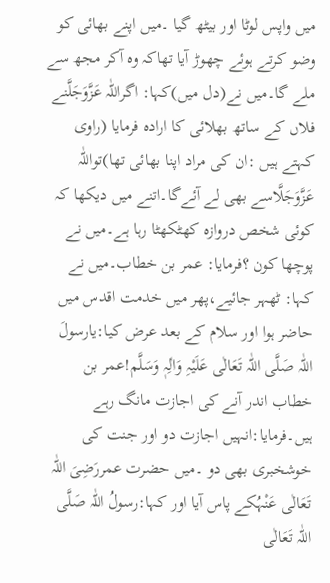میں واپس لوٹا اور بیٹھ گیا ۔میں اپنے بھائی کو وضو کرتے ہوئے چھوڑ آیا تھاکہ وہ آکر مجھ سے ملے گا۔میں نے(دل میں)کہا: اگراللّٰہ عَزَّوَجَلَّنے فلاں کے ساتھ بھلائی کا ارادہ فرمایا (راوی کہتے ہیں :ان کی مراد اپنا بھائی تھا)تواللّٰہ عَزَّوَجَلَّاسے بھی لے آئےگا۔اتنے میں دیکھا کہ کوئی شخص دروازہ کھٹکھٹا رہا ہے۔میں نے پوچھا کون ؟فرمایا: عمر بن خطاب۔میں نے کہا: ٹھہر جائیے،پھر میں خدمت اقدس میں حاضر ہوا اور سلام کے بعد عرض کیا:یارسولَ اللّٰہ صَلَّی اللّٰہ تَعَالٰی عَلَیْہِ وَاٰلِہٖ وَسَلَّم!عمر بن خطاب اندر آنے کی اجازت مانگ رہے ہیں۔فرمایا:انہیں اجازت دو اور جنت کی خوشخبری بھی دو ۔میں حضرت عمررَضِیَ اللّٰہ تَعَالٰی عَنْہُکے پاس آیا اور کہا:رسولُ اللّٰہ صَلَّی اللّٰہ تَعَالٰی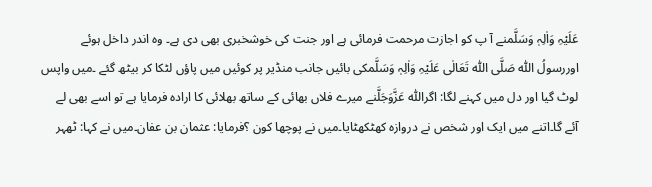عَلَیْہِ وَاٰلِہٖ وَسَلَّمنے آ پ کو اجازت مرحمت فرمائی ہے اور جنت کی خوشخبری بھی دی ہے۔ وہ اندر داخل ہوئے اوررسولُ اللّٰہ صَلَّی اللّٰہ تَعَالٰی عَلَیْہِ وَاٰلِہٖ وَسَلَّمکی بائیں جانب منڈیر پر کوئیں میں پاؤں لٹکا کر بیٹھ گئے ۔میں واپس لوٹ گیا اور دل میں کہنے لگا: اگراللّٰہ عَزَّوَجَلَّنے میرے فلاں بھائی کے ساتھ بھلائی کا ارادہ فرمایا ہے تو اسے بھی لے آئے گا۔اتنے میں ایک اور شخص نے دروازہ کھٹکھٹایا۔میں نے پوچھا کون ؟فرمایا: عثمان بن عفان۔میں نے کہا: ٹھہر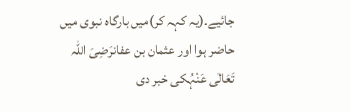جائیے۔(یہ کہہ کر)میں بارگاہ نبوی میں حاضر ہوا اور عثمان بن عفانرَضِیَ اللّٰہ تَعَالٰی عَنْہُکی خبر دی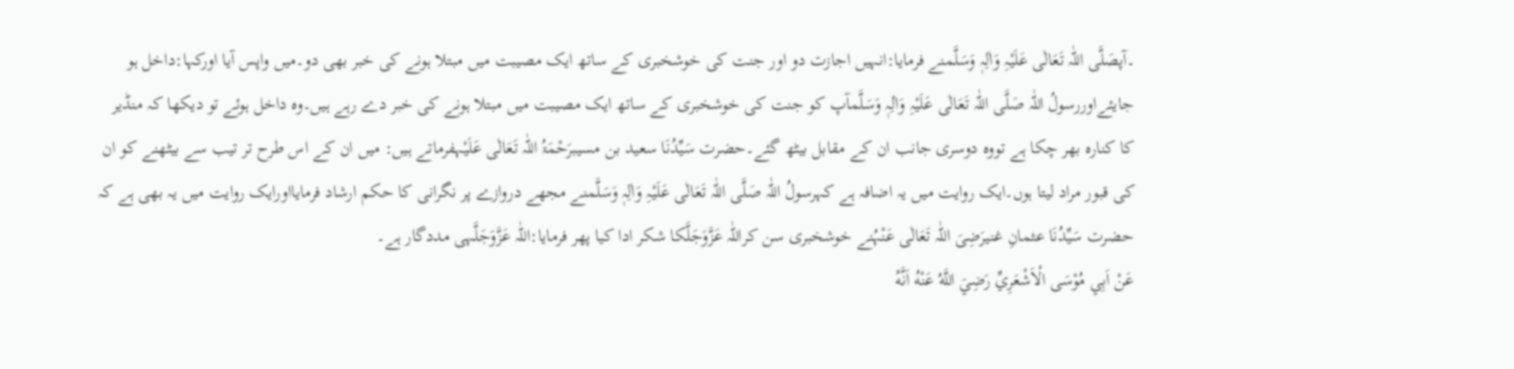۔آپصَلَّی اللّٰہ تَعَالٰی عَلَیْہِ وَاٰلِہٖ وَسَلَّمنے فرمایا:انہیں اجازت دو اور جنت کی خوشخبری کے ساتھ ایک مصیبت میں مبتلا ہونے کی خبر بھی دو۔میں واپس آیا اورکہا:داخل ہو جایئےاوررسولُ اللّٰہ صَلَّی اللّٰہ تَعَالٰی عَلَیْہِ وَاٰلِہٖ وَسَلَّمآپ کو جنت کی خوشخبری کے ساتھ ایک مصیبت میں مبتلا ہونے کی خبر دے رہے ہیں۔وہ داخل ہوئے تو دیکھا کہ منڈیر کا کنارہ بھر چکا ہے تووہ دوسری جانب ان کے مقابل بیٹھ گئے۔حضرت سَیِّدُنَا سعید بن مسیبرَحْمَۃُ اللّٰہ تَعَالٰی عَلَیْہفرماتے ہیں: میں ان کے اس طرح تر تیب سے بیٹھنے کو ان کی قبور مراد لیتا ہوں۔ایک روایت میں یہ اضافہ ہے کہرسولُ اللّٰہ صَلَّی اللّٰہ تَعَالٰی عَلَیْہِ وَاٰلِہٖ وَسَلَّمنے مجھے دروازے پر نگرانی کا حکم ارشاد فرمایااورایک روایت میں یہ بھی ہے کہ حضرت سَیِّدُنَا عثمانِ غنیرَضِیَ اللّٰہ تَعَالٰی عَنْہُنے خوشخبری سن کراللّٰہ عَزَّوَجَلَّکا شکر ادا کیا پھر فرمایا:اللّٰہ عَزَّوَجَلَّہی مددگار ہے۔
عَنْ اَبِي مُوْسَى الْاَشْعَرِيِّ رَضِيَ اللَّهُ عَنْهُ اَنَّهُ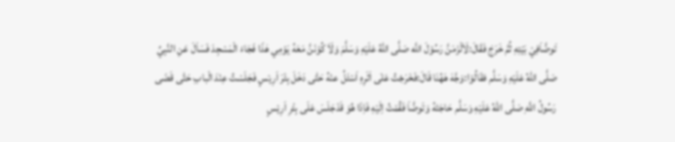تَوضَّاَفِيْ بَيْتِهِ ثُمَّ خَرَجَ فَقَالَ:لَاَلْزَمَنَّ رَسُوْلَ اللَّه صَلَّى اللهُ عَلَيْهِ وَسَلَّمَ وَلَاَ كُوْنَنَّ مَعَهُ يَوْمِي هٰذَا فَجَاءَ الْمَسْجِدَ فَسَاَلَ عَنِ النَّبِيِّ صَلَّى اللهُ عَلَيْهِ وَسَلَّم فقَالُوْا:وَجَّهَ هَهُنَا قَالَ:فَخَرَجْتُ عَلٰى اَثَرِهِ اَسْئَلُ عنْهُ حَتّٰى دَخَلَ بِئْرَ اَرِيْسٍ فَجَلَسْتُ عِنْدَ الْبابِ حَتّٰى قَضَى رَسُولُ اللَّهِ صَلَّى اللهُ عَلَيْهِ وَسَلَّم حَاجَتَهُ وَتَوضَّاَ فَقُمْتُ اِلَيْهِ فَاِذَا هُوَ قَدْجَلَسَ عَلَى بِئْرِ اَرِيْسٍ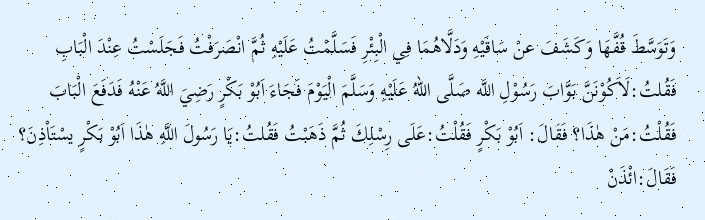وَتَوَسَّطَ قُفَّهَا وَكَشَفَ عنْ سَاقَيْهِ وَدَلَّاهُمَا فِي الْبِئْرِ فَسَلَّمْتُ عَلَيْهِ ثُمَّ انْصَرَفْتُ فَجَلَسْتُ عِنْدَ الْبَابِ فَقُلتُ:لَاَكُوْنَنَّ بَوَّابَ رَسُوْلِ اللَّه صَلَّى اللهُ عَلَيْهِ وَسَلَّمَ الْيَوْمَ فَجَاءَ اَبُوْ بَكْرٍ رَضِيَ اللَّهُ عَنْهُ فَدَفَعَ الْبَابَ فَقُلْتُ:مَنْ هٰذَا؟ فَقَالَ: اَبُوْ بَكْرٍ فَقُلْتُ:عَلَى رِسْلِكَ ثُمَّ ذَهَبْتُ فَقُلتُ:يَا رَسُولَ اللَّهِ هٰذَا اَبُوْ بَكْرٍ يسْتَاْذِنَ؟ فَقَالَ:ائْذَنْ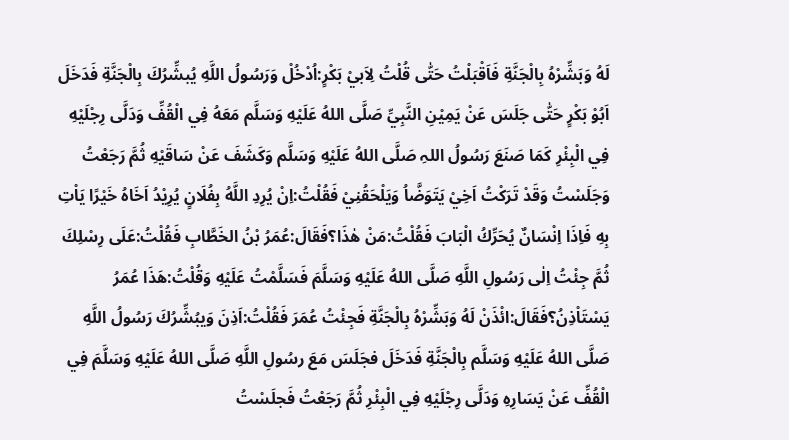لَهُ وَبَشِّرْهُ بِالْجَنَّةِ فَاَقْبَلْتُ حَتّٰى قُلْتُ لِاَبيْ بَكْرٍ:اُدْخُلْ وَرَسُولُ اللَّهِ يُبشِّرُكَ بِالْجَنَّةِ فَدَخَلَ اَبُوْ بَكْرٍ حَتّٰى جَلَسَ عَنْ يَمِيْنِ النَّبِيِّ صَلَّى اللهُ عَلَيْهِ وَسَلَّم مَعَهُ فِي الْقُفِّ وَدَلَّى رِجْلَيْهِ فِي الْبِئْرِ كَمَا صَنَعَ رَسُولُ اللہِ صَلَّى اللهُ عَلَيْهِ وَسَلَّم وَكَشَفَ عَنْ سَاقَيْهِ ثُمَّ رَجَعْتُ وَجَلَسْتُ وَقَدْ تَرَكْتُ اَخِيْ يَتَوَضَّاُ وَيَلْحَقُنِيْ فَقُلْتُ:اِنْ يُرِدِ اللَّهُ بِفُلَانٍ يُرِيْدُ اَخَاهُ خَيْرًا يَاْتِ بِهِ فَاِذَا اِنْسَانٌ يُحَرِّكُ الْبَابَ فَقُلْتُ:مَنْ هٰذَا؟فَقَالَ:عُمَرُ بْنُ الخَطَّابِ فَقُلْتُ:عَلَى رِسْلِكَ ثُمَّ جِئْتُ اِلٰی رَسُولِ اللَّهِ صَلَّى اللهُ عَلَيْهِ وَسَلَّمَ فَسَلَّمْتُ عَلَيْهِ وَقُلْتُ:هَذَا عُمَرُ يَسْتَاْذِنُ؟فَقَالَ:ائْذَنْ لَهُ وَبَشِّرْهُ بِالْجَنَّةِ فَجِئْتُ عُمَرَ فَقُلْتُ:اَذِنَ وَيبُشِّرُكَ رَسُولُ اللَّهِ صَلَّى اللهُ عَلَيْهِ وَسَلَّم بِالْجَنَّةِ فَدَخَلَ فجَلَسَ مَعَ رسُولِ اللَّهِ صَلَّى اللهُ عَلَيْهِ وَسَلَّمَ فِي الْقُفِّ عَنْ يَسَارِهِ وَدَلَّى رِجْلَيْهِ فِي الْبِئْرِ ثُمَّ رَجَعْتُ فَجلَسْتُ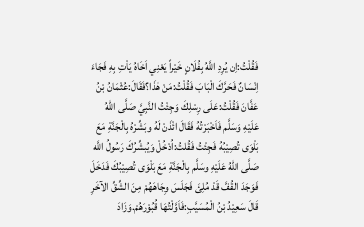فَقُلْتُ:اِن يُرِدِ اللَّهُ بِفُلَانٍ خَيْراً يَعْنِي اَخَاهُ يَاْتِ بِهِ فَجَاءَ اِنْسَانٌ فَحَرَّكَ الْبَابَ فَقُلْتُ:مَنْ هٰذَا؟فَقَالَ:عُثْمَانُ بْنُ عَفَّانَ فَقُلْتُ:عَلَى رِسْلِكَ وَجِئْتُ النَّبِيَّ صَلَّى اللهُ عَلَيْهِ وَسَلَّم فَاَخْبَرْتُهُ فَقَالَ ائْذَنْ لَهُ وبَشِّرْهُ بِالْجَنَّةِ مَعَ بَلْوَى تُصِيْبُهُ فَجِئْتُ فَقُلتُ:اُدْخُلْ وَيُبشِّرُكَ رَسُولُ اللَّه صَلَّى اللهُ عَلَيْهِ وسَلَّم بِالْجَنَّةِ مَعَ بَلْوَى تُصِيْبُكَ فَدَخَلَ فَوَجَدَ القُفَّ قَدْ مُلِئَ فَجَلَسَ وِجَاهَهُمْ مِنَ الشِّقِّ الآخَرِ قَالَ سَعِيْدُ بْنُ الْمُسَيَّبِ:فَاَوَّلْتُهَا قُبُوْرَهُمْ.وَزَادَ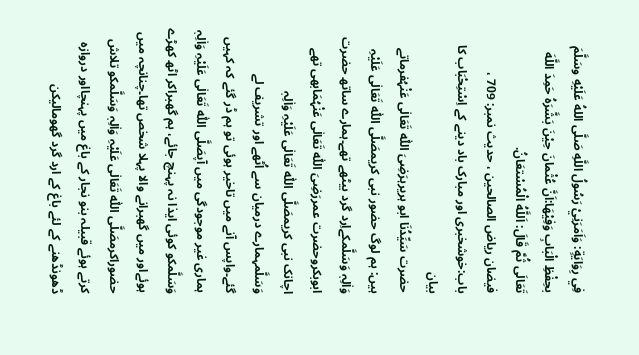فِي رِوَايَةٍ: وَاَمَرَنِيْ رَسُولُ اللَّهِ صَلَّى اللهُ عَلَيْهِ وسَلَّمَ بحِفْظِ الْبَابِ وَفِيْهَا:اَنَّ عُثْمانَ حِيْنَ بَشَّرَهُ حَمِدَ اللَّهَ تَعَالَى ثُمَّ قَالَ: اَللَّهُ الْمُسْتعَانُ.
فیضان ریاض الصالحین ، حدیث نمبر: 709 ، باب:خوشخبری اور مبارک باد دینے کے اِسْتِحْبَاب کا بیان
حضرت سَیِّدُنَا ابو ہریرہرَضِیَ اللّٰہ تَعَالٰی عَنْہُفرماتے ہیں: ہم لوگ حضور نبی کریمصَلَّی اللّٰہ تَعَالٰی عَلَیْہِ وَاٰلِہٖ وَسَلَّمکےاِرد گرد بیٹھے تھے۔ہمارے ساتھ حضرت ابوبکروحضرت عمررَضِیَ اللّٰہ تَعَالٰی عَنْہُمَابھی تھے اچانک نبی کریمصَلَّی اللّٰہ تَعَالٰی عَلَیْہِ وَاٰلِہٖ وَسَلَّمہمارے درمیان سے اُٹھے اور تشریف لے گئے۔واپس آنے میں تاخیر ہوئی تو ہم ڈر گئے کہ کہیں ہماری غیر موجودگی میں آپصَلَّی اللّٰہ تَعَالٰی عَلَیْہِ وَاٰلِہٖ وَسَلَّمکو کوئی ایذا نہ پہنچ جائے، ہم گھبراکر اٹھ کھڑے ہوئےاور میں گھبرانے والا پہلا شخص تھا۔چنانچہ میں حضوراکرمصَلَّی اللّٰہ تَعَالٰی عَلَیْہِ وَاٰلِہٖ وَسَلَّمکو تلاش کرتے ہوئے قبیلہ بنو نجار کے باغ میں پہنچااور دروازہ ڈھونڈھنے کے لئے باغ کے ارد گرد گھومالیکن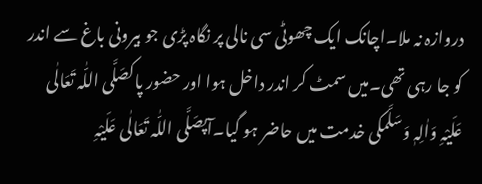دروازہ نہ ملا۔اچانک ایک چھوٹی سی نالی پر نگاہ پڑی جو بیرونی باغ سے اندر کو جا رہی تھی۔میں سمٹ کر اندر داخل ہوا اور حضور پاکصَلَّی اللّٰہ تَعَالٰی عَلَیْہِ وَاٰلِہٖ وَسَلَّمکی خدمت میں حاضر ہو گیا۔آپصَلَّی اللّٰہ تَعَالٰی عَلَیْہِ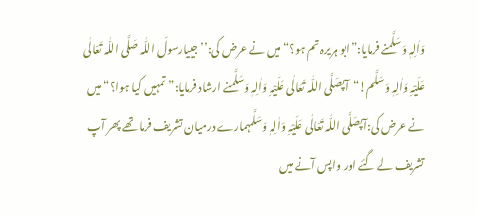وَاٰلِہٖ وَسَلَّمنے فرمایا:”ابو ہریرہ تم ہو؟“میں نے عرض کی:’’جییارسولَ اللّٰہ صَلَّی اللّٰہ تَعَالٰی عَلَیْہِ وَاٰلِہٖ وَسَلَّم!“آپصَلَّی اللّٰہ تَعَالٰی عَلَیْہِ وَاٰلِہٖ وَسَلَّمنے ارشاد فرمایا:”تمہیں کیا ہوا؟“میں نے عرض کی:آپصَلَّی اللّٰہ تَعَالٰی عَلَیْہِ وَاٰلِہٖ وَسَلَّمہمارے درمیان تشریف فرما تھے پھر آپ تشریف لے گئے اور واپس آنے میں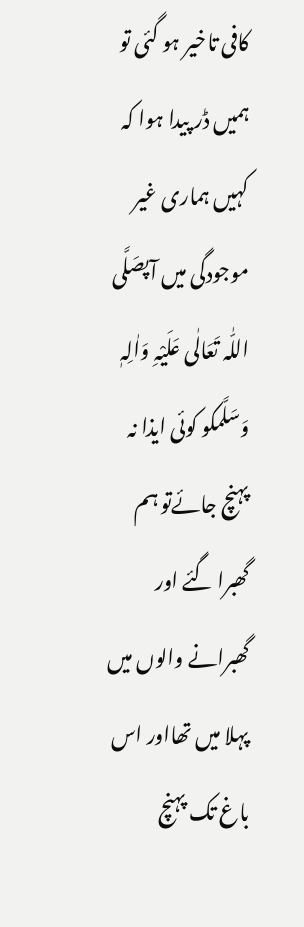کافی تاخیر ہو گئی تو ہمیں ڈر پیدا ہوا کہ کہیں ہماری غیر موجودگی میں آپصَلَّی اللّٰہ تَعَالٰی عَلَیْہِ وَاٰلِہٖ وَسَلَّمکو کوئی ایذا نہ پہنچ جائےتو ہم گھبرا گئے اور گھبرانے والوں میں پہلا میں تھااور اس باغ تک پہنچ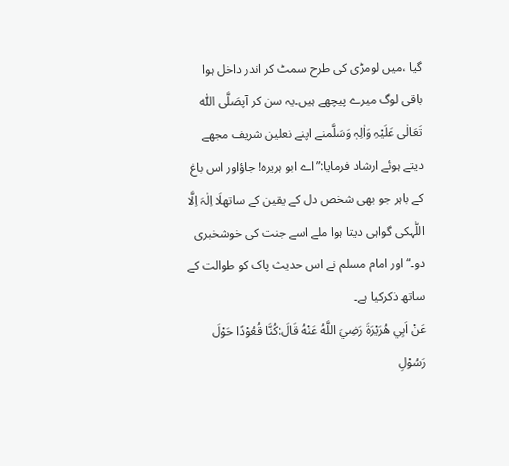گیا ،میں لومڑی کی طرح سمٹ کر اندر داخل ہوا باقی لوگ میرے پیچھے ہیں۔یہ سن کر آپصَلَّی اللّٰہ تَعَالٰی عَلَیْہِ وَاٰلِہٖ وَسَلَّمنے اپنے نعلین شریف مجھے دیتے ہوئے ارشاد فرمایا:”اے ابو ہریرہ! جاؤاور اس باغ کے باہر جو بھی شخص دل کے یقین کے ساتھلَا اِلٰہَ اِلَّا اللّٰہکی گواہی دیتا ہوا ملے اسے جنت کی خوشخبری دو۔“اور امام مسلم نے اس حدیث پاک کو طوالت کے ساتھ ذکرکیا ہے۔
عَنْ اَبِي هُرَيْرَةَ رَضِيَ اللَّهُ عَنْهُ قَالَ:كُنَّا قُعُوْدًا حَوْلَ رَسُوْلِ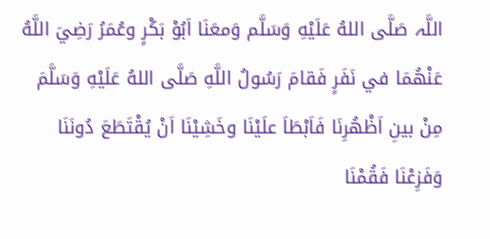اللَّہ صَلَّى اللهُ عَلَيْهِ وَسَلَّم وَمعَنَا اَبُوْ بَكْرٍ وعُمَرُ رَضِيَ اللَّهُ عَنْهُمَا في نَفَرٍ فَقامَ رَسُولُ اللَّهِ صَلَّى اللهُ عَلَيْهِ وَسَلَّمَ مِنْ بينِ اَظْهُرِنَا فَاَبْطَاَ علَيْنَا وخَشِيْنَا اَنْ يُقْتَطَعَ دُونَنَا وَفَزِعْنَا فَقُمْنَا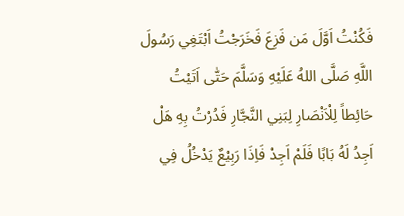فَكُنْتُ اَوَّلَ مَن فَزِعَ فَخَرَجْتُ اَبْتَغِي رَسُولَ اللَّهِ صَلَّى اللهُ عَلَيْهِ وَسَلَّمَ حَتّٰى اَتَيْتُ حَائِطاً لِلْاَنْصَارِ لِبَنِي النَّجَّارِ فَدُرْتُ بِهِ هَلْ اَجِدُ لَهُ بَابًا فَلَمْ اَجِدْ فَاِذَا رَبِيْعٌ يَدْخُلُ فِي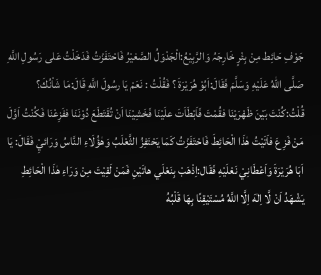جَوْفِ حَائِط مِنْ بِئْرٍ خَارِجَہُ وَالرَّبِيْعُ:الْجَدْوَلُ الصَّغيْرُ فَاحْتَفَزْتُ فَدَخَلْتُ عَلى رَسُولِ اللَّهِ صَلَّى اللهُ عَلَيْهِ وَسَلَّمَ فَقَالَ:اَبُوْ هُرَيْرَةَ ؟ فَقُلْتُ : نَعَمْ يَا رسُولَ اللَّهِ قَالَ:مَا شَاْنُكَ؟ قُلْتُ:كُنْتَ بَيْنَ ظَهْرَيْنَا فقُمْتَ فَاَبْطَاَتَ علَيْنَا فَخَشِيْنَا اَنْ تُقَتَطَعَ دُوْنَنَا ففَزِعْنَا فَكُنْتُ اَوَّلَ مَنْ فَزِعَ فاَتَيْتُ هٰذَا الْحَائِطَ فَاحْتَفَزْتُ كَمَا يَحْتَفِزُ الثَّعْلَبُ وَهٰؤُلَاءِ النَّاسُ وَرَائيِْ فَقَالَ: يَا اَبَا هُرَيْرَةَ وَاَعْطَانِيْ نَعْلَيْهِ فَقَال:اِذْهَبْ بِنَعْلَي هاتَيْنِ فَمَنْ لَقِيْتَ مِنْ وَرَاءِ هٰذَا الْحَائِطِ يَشْهَدُ اَنْ لَّا اِلٰهَ اِلَّا اللَّهُ مُسْتَيْقِنًا بِهَا قَلْبُهُ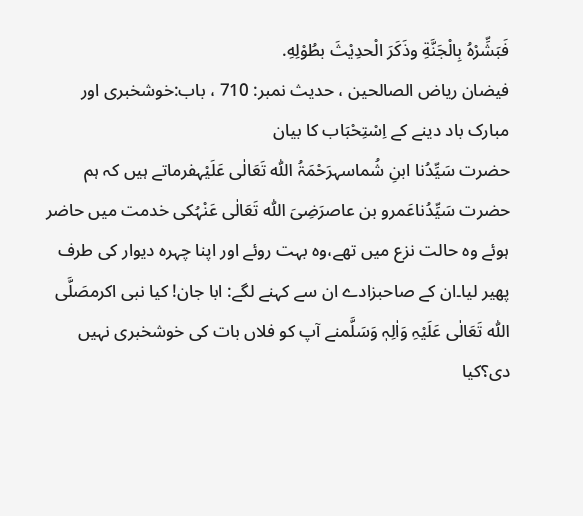فَبَشِّرْهُ بِالْجَنَّةِ وذَكَرَ الْحدِيْثَ بطُوْلِهِ.
فیضان ریاض الصالحین ، حدیث نمبر: 710 ، باب:خوشخبری اور مبارک باد دینے کے اِسْتِحْبَاب کا بیان
حضرت سَیِّدُنا ابنِ شُماسہرَحْمَۃُ اللّٰہ تَعَالٰی عَلَیْہفرماتے ہیں کہ ہم حضرت سَیِّدُناعَمرو بن عاصرَضِیَ اللّٰہ تَعَالٰی عَنْہُکی خدمت میں حاضر ہوئے وہ حالت نزع میں تھے،وہ بہت روئے اور اپنا چہرہ دیوار کی طرف پھیر لیا۔ان کے صاحبزادے ان سے کہنے لگے: ابا جان! کیا نبی اکرمصَلَّی اللّٰہ تَعَالٰی عَلَیْہِ وَاٰلِہٖ وَسَلَّمنے آپ کو فلاں بات کی خوشخبری نہیں دی؟کیا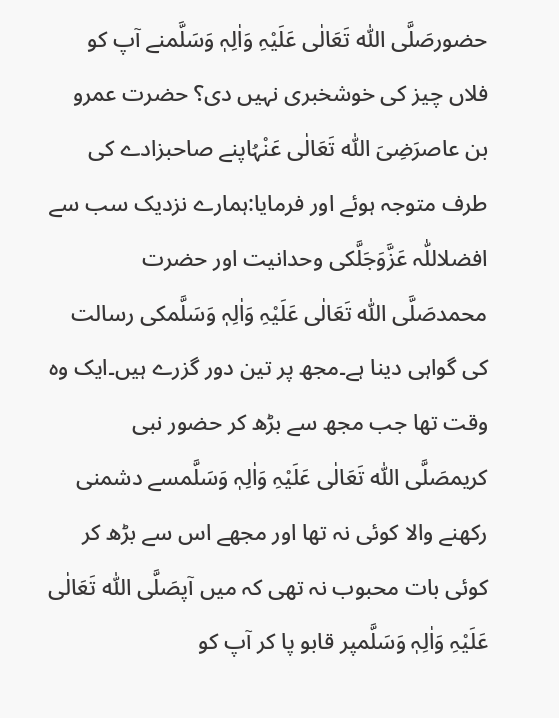حضورصَلَّی اللّٰہ تَعَالٰی عَلَیْہِ وَاٰلِہٖ وَسَلَّمنے آپ کو فلاں چیز کی خوشخبری نہیں دی؟ حضرت عمرو بن عاصرَضِیَ اللّٰہ تَعَالٰی عَنْہُاپنے صاحبزادے کی طرف متوجہ ہوئے اور فرمایا:ہمارے نزدیک سب سے افضلاللّٰہ عَزَّوَجَلَّکی وحدانیت اور حضرت محمدصَلَّی اللّٰہ تَعَالٰی عَلَیْہِ وَاٰلِہٖ وَسَلَّمکی رسالت کی گواہی دینا ہے۔مجھ پر تین دور گزرے ہیں۔ایک وہ وقت تھا جب مجھ سے بڑھ کر حضور نبی کریمصَلَّی اللّٰہ تَعَالٰی عَلَیْہِ وَاٰلِہٖ وَسَلَّمسے دشمنی رکھنے والا کوئی نہ تھا اور مجھے اس سے بڑھ کر کوئی بات محبوب نہ تھی کہ میں آپصَلَّی اللّٰہ تَعَالٰی عَلَیْہِ وَاٰلِہٖ وَسَلَّمپر قابو پا کر آپ کو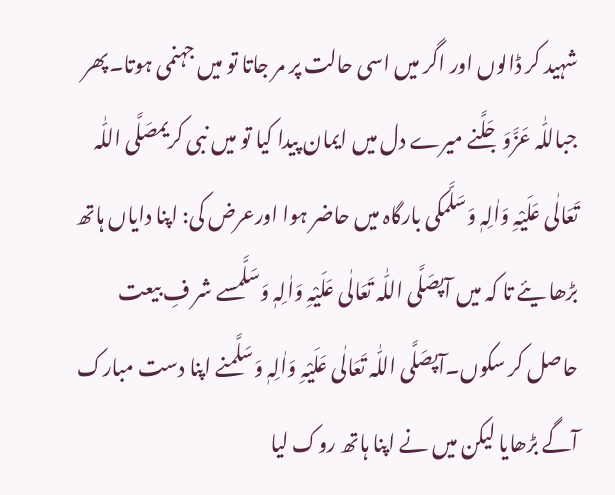شہید کر ڈالوں اور اگر میں اسی حالت پر مر جاتا تو میں جہنمی ہوتا۔پھر جباللّٰہ عَزَّوَجَلَّنے میرے دل میں ایمان پیدا کیا تو میں نبی کریمصَلَّی اللّٰہ تَعَالٰی عَلَیْہِ وَاٰلِہٖ وَسَلَّمکی بارگاہ میں حاضر ہوا اورعرض کی: اپنا دایاں ہاتھ بڑھا یئے تا کہ میں آپصَلَّی اللّٰہ تَعَالٰی عَلَیْہِ وَاٰلِہٖ وَسَلَّمسے شر فِ بیعت حاصل کر سکوں۔آپصَلَّی اللّٰہ تَعَالٰی عَلَیْہِ وَاٰلِہٖ وَسَلَّمنے اپنا دست مبارک آگے بڑھایا لیکن میں نے اپنا ہاتھ روک لیا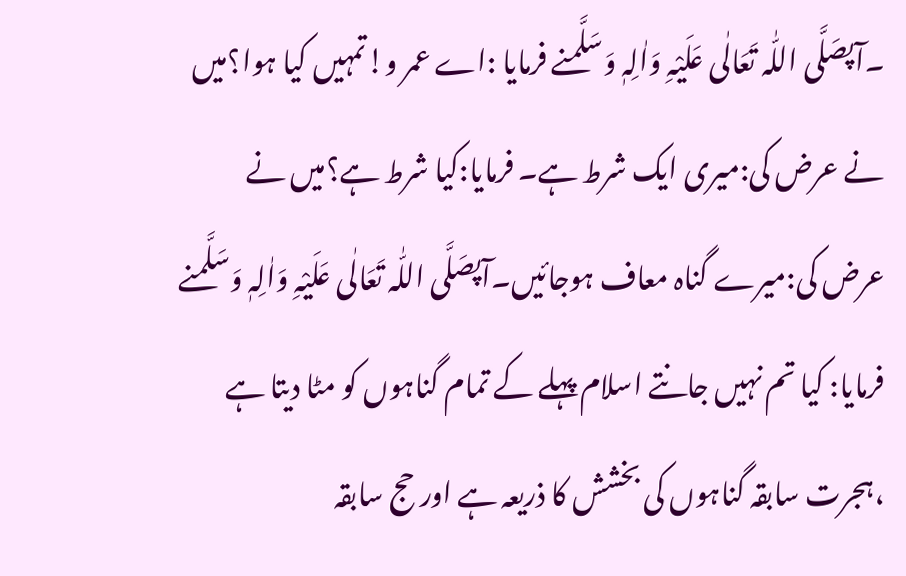۔آپصَلَّی اللّٰہ تَعَالٰی عَلَیْہِ وَاٰلِہٖ وَسَلَّمنے فرمایا :اے عمر و!تمہیں کیا ہوا؟میں نے عرض کی:میری ایک شرط ہے۔ فرمایا:کیا شرط ہے؟میں نے عرض کی:میرے گناہ معاف ہوجائیں۔آپصَلَّی اللّٰہ تَعَالٰی عَلَیْہِ وَاٰلِہٖ وَسَلَّمنے فرمایا: کیا تم نہیں جانتے اسلام پہلے کے تمام گناہوں کو مٹا دیتا ہے ،ہجرت سابقہ گناہوں کی بخشش کا ذریعہ ہے اور حج سابقہ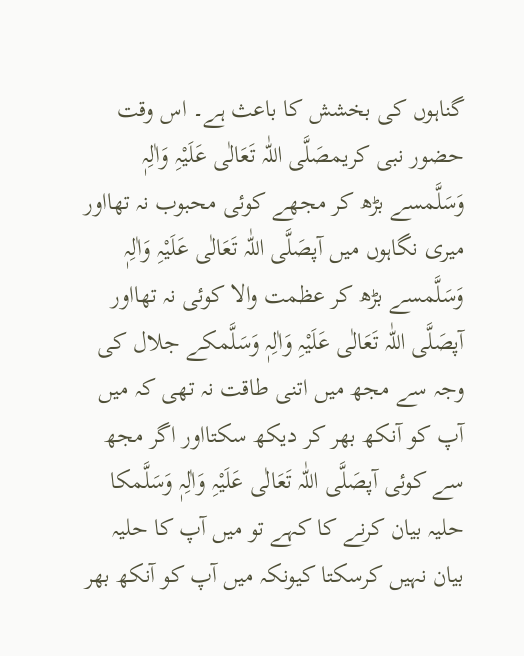گناہوں کی بخشش کا باعث ہے۔ اس وقت حضور نبی کریمصَلَّی اللّٰہ تَعَالٰی عَلَیْہِ وَاٰلِہٖ وَسَلَّمسے بڑھ کر مجھے کوئی محبوب نہ تھااور میری نگاہوں میں آپصَلَّی اللّٰہ تَعَالٰی عَلَیْہِ وَاٰلِہٖ وَسَلَّمسے بڑھ کر عظمت والا کوئی نہ تھااور آپصَلَّی اللّٰہ تَعَالٰی عَلَیْہِ وَاٰلِہٖ وَسَلَّمکے جلال کی وجہ سے مجھ میں اتنی طاقت نہ تھی کہ میں آپ کو آنکھ بھر کر دیکھ سکتااور اگر مجھ سے کوئی آپصَلَّی اللّٰہ تَعَالٰی عَلَیْہِ وَاٰلِہٖ وَسَلَّمکا حلیہ بیان کرنے کا کہے تو میں آپ کا حلیہ بیان نہیں کرسکتا کیونکہ میں آپ کو آنکھ بھر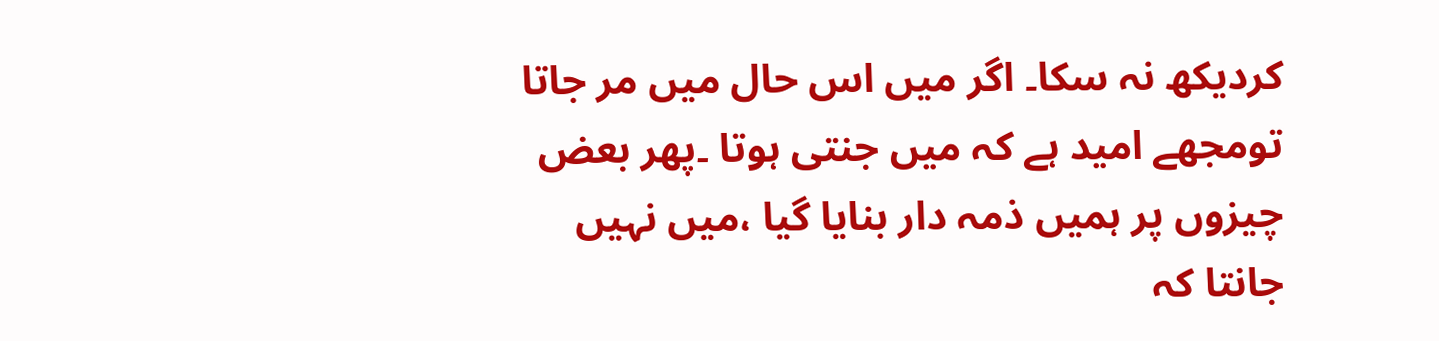کردیکھ نہ سکا۔ اگر میں اس حال میں مر جاتا تومجھے امید ہے کہ میں جنتی ہوتا ۔پھر بعض چیزوں پر ہمیں ذمہ دار بنایا گیا ،میں نہیں جانتا کہ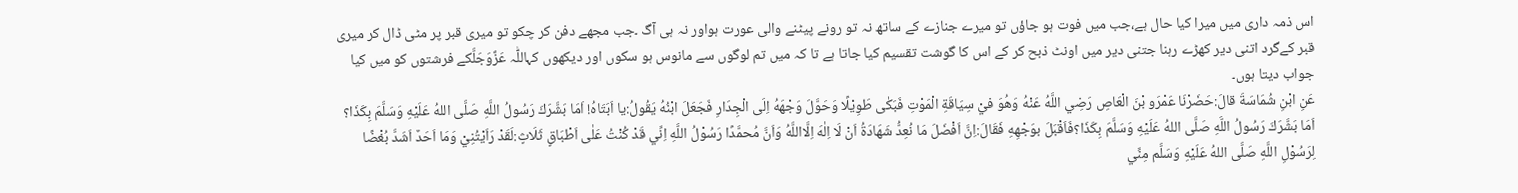اس ذمہ داری میں میرا کیا حال ہے،جب میں فوت ہو جاؤں تو میرے جنازے کے ساتھ نہ تو رونے پیٹنے والی عورت ہواور نہ ہی آگ ۔جب مجھے دفن کر چکو تو میری قبر پر مٹی ڈال کر میری قبر کےگرد اتنی دیر کھڑے رہنا جتنی دیر میں اونٹ ذبح کر کے اس کا گوشت تقسیم کیا جاتا ہے تا کہ میں تم لوگوں سے مانوس ہو سکوں اور دیکھوں کہاللّٰہ عَزَّوَجَلَّکے فرشتوں کو میں کیا جواب دیتا ہوں۔
عَنِ ابْنِ شُمَاسَةَ قالَ:حَضَرْنَا عَمْرَو بْنَ الْعَاصِ رَضِي اللَّهُ عَنْهُ وَهُوَ فيْ سِيَاقَةِ الْمَوْتِ فَبَكٰى طَوِيْلًا وَحَوَّلَ وَجْهَهُ اِلَى الْجِدَارِ فَجَعَلَ ابْنُهُ يَقُولُ:يا اَبَتَاهُ! اَمَا بَشَّرَكَ رَسُولُ اللَّهِ صَلَّى اللهُ عَلَيْهِ وَسَلَّمَ بِكَذَا؟ اَمَا بَشَّرَكَ رَسُولُ اللَّهِ صَلَّى اللهُ عَلَيْهِ وَسَلَّمَ بِكَذَا؟فَاَقْبَلَ بوَجْهِهِ فَقَالَ:اِنَّ اَفْضَلَ مَا نُعِدُّ شَهَادَةُ اَنْ لَا اِلٰهَ اِلَّااللَّهُ وَاَنَّ مُحمَّدًا رَسُوْلُ اللَّهِ اِنِّي قَدْ كُنْتُ عَلٰى اَطْبَاقٍ ثَلَاثٍ:لَقَدْ رَاَيْتُنِيْ وَمَا اَحَدٌ اَشَدَّ بُغْضًا لِرَسُوْلِ اللَّهِ صَلَّى اللهُ عَلَيْهِ وَسَلَّم مِنِّي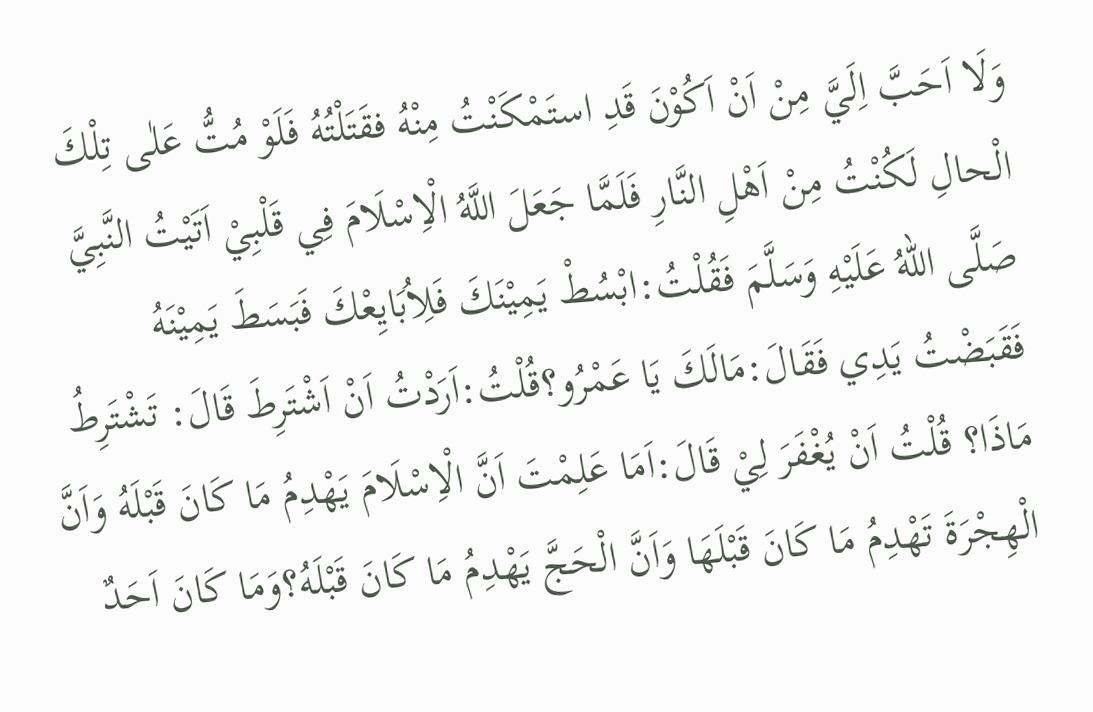وَلَا اَحَبَّ اِلَيَّ مِنْ اَنْ اَكُوْنَ قَدِ استَمْكَنْتُ مِنْهُ فقَتَلْتُهُ فَلَوْ مُتُّ عَلٰى تِلْكَ الْحالِ لَكُنْتُ مِنْ اَهْلِ النَّارِ فَلَمَّا جَعَلَ اللَّهُ الْاِسْلَامَ فِي قَلْبِيْ اَتَيْتُ النَّبِيَّ صَلَّى اللهُ عَلَيْهِ وَسَلَّمَ فَقُلْتُ:ابْسُطْ يَمِيْنَكَ فَلِاُبَايِعْكَ فَبَسَطَ يَمِيْنَهُ فَقَبَضْتُ يَدِي فَقَالَ:مَالَكَ يَا عَمْرُو؟قُلْتُ:اَرَدْتُ اَنْ اَشْتَرِطَ قَالَ: تَشْتَرِطُ مَاذَا؟ قُلْتُ اَنْ يُغْفَرَ لِيْ قَالَ:اَمَا عَلِمْتَ اَنَّ الْاِسْلَامَ يَهْدِمُ مَا كَانَ قَبْلَهُ وَاَنَّ الْهِجْرَةَ تَهْدِمُ مَا كَانَ قَبْلَهَا وَاَنَّ الْحَجَّ يَهْدِمُ مَا كَانَ قَبْلَهُ؟وَمَا كَانَ اَحَدٌ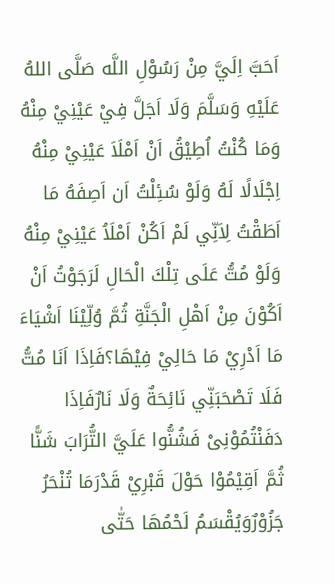اَحَبَّ اِلَيَّ مِنْ رَسُوْلِ اللَّه صَلَّى اللهُ عَلَيْهِ وَسَلَّمَ وَلَا اَجَلَّ فِيْ عَيْنِيْ مِنْهُ وَمَا كُنْتُ اُطِيْقُ اَنْ اَمْلَاَ عَيْنِيْ مِنْهُ اِجْلَالًا لَهُ وَلَوْ سُئِلْتُ اَن اَصِفَهُ مَا اَطَقْتُ لِاَنِّي لَمْ اَكُنْ اَمْلَاُ عَيْنِيْ مِنْهُ وَلَوْ مُتُّ عَلَى تِلْكَ الْحَالِ لَرَجَوْتُ اَنْ اَكُوْنَ مِنْ اَهْلِ الْجَنَّةِ ثُمَّ وُلِّيْنَا اَشْيَاءَ مَا اَدْرِيْ مَا حَالِيْ فِيْهَا؟فَاِذَا اَنَا مُتُّ فَلَا تَصْحَبَنِّي نَائِحَةٌ وَلَا نَارٌفَاِذَا دَفَنْتُمُوْنِیْ فَشُنُّوا عَلَيَّ التُّرَابَ شَنًّا ثُمَّ اَقِيْمُوْا حَوْلَ قَبْرِيْ قَدْرَمَا تُنْحَرُ جَزُوْرٌوَيُقْسَمُ لَحْمُهَا حَتّٰى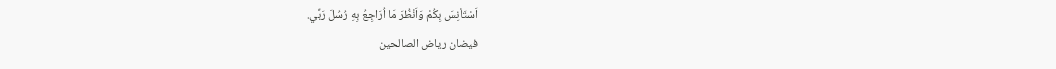اَسْتَاْنِسَ بِكُمْ وَاَنْظُرَ مَا اُرَاجِعُ بِهِ رُسُلَ رَبِّي.
فیضان ریاض الصالحین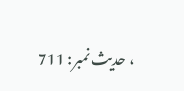، حدیث نمبر: 711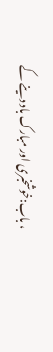، باب:خوشخبری اور مبارک باد دینے کے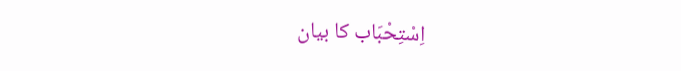اِسْتِحْبَاب کا بیان